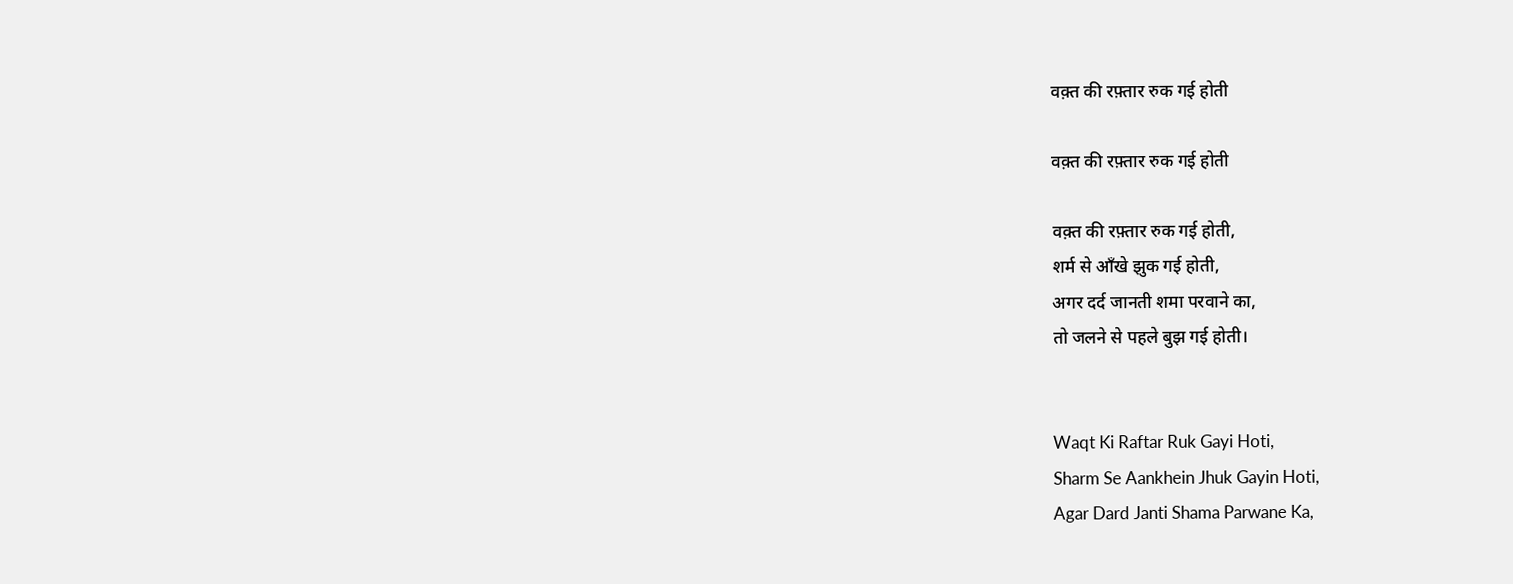वक़्त की रफ़्तार रुक गई होती

वक़्त की रफ़्तार रुक गई होती

वक़्त की रफ़्तार रुक गई होती,
शर्म से आँखे झुक गई होती,
अगर दर्द जानती शमा परवाने का,
तो जलने से पहले बुझ गई होती।


Waqt Ki Raftar Ruk Gayi Hoti,
Sharm Se Aankhein Jhuk Gayin Hoti,
Agar Dard Janti Shama Parwane Ka,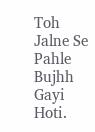Toh Jalne Se Pahle Bujhh Gayi Hoti.